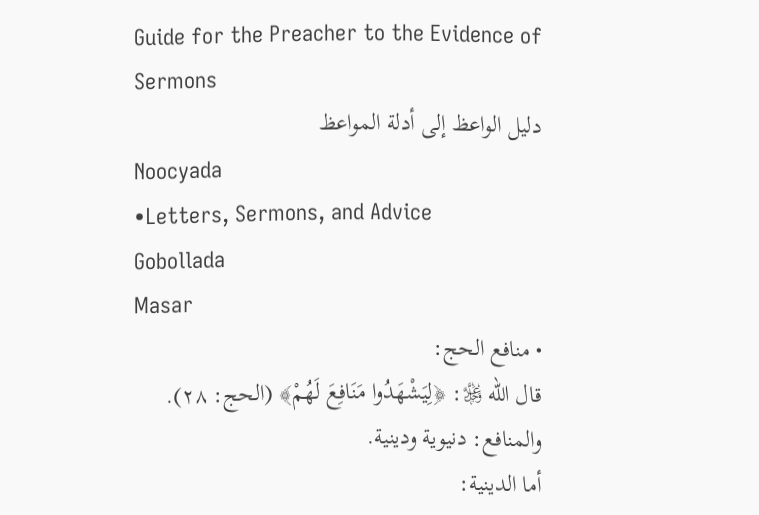Guide for the Preacher to the Evidence of Sermons
دليل الواعظ إلى أدلة المواعظ
Noocyada
•Letters, Sermons, and Advice
Gobollada
Masar
• منافع الحج:
قال الله ﷿: ﴿لِيَشْهَدُوا مَنَافِعَ لَهُمْ﴾ (الحج: ٢٨).
والمنافع: دنيوية ودينية.
أما الدينية: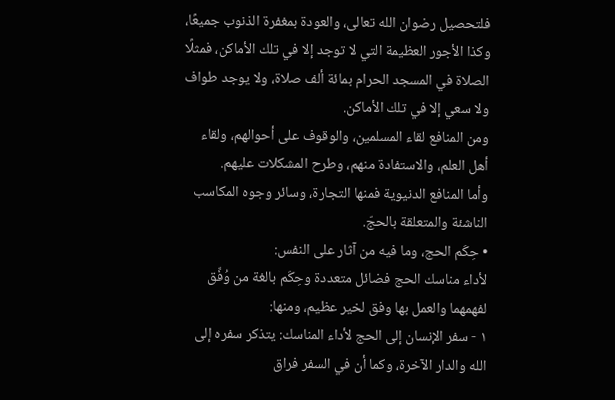فلتحصيل رضوان الله تعالى، والعودة بمغفرة الذنوب جميعًا، وكذا الأجور العظيمة التي لا توجد إلا في تلك الأماكن، فمثلًا الصلاة في المسجد الحرام بمائة ألف صلاة، ولا يوجد طواف ولا سعي إلا في تلك الأماكن.
ومن المنافع لقاء المسلمين، والوقوف على أحوالهم، ولقاء أهل العلم، والاستفادة منهم، وطرح المشكلات عليهم.
وأما المنافع الدنيوية فمنها التجارة، وسائر وجوه المكاسب الناشئة والمتعلقة بالحجّ.
• حِكَم الحج، وما فيه من آثار على النفس:
لأداء مناسك الحج فضائل متعددة وحِكَم بالغة من وُفِّق لفهمهما والعمل بها وفق لخير عظيم، ومنها:
١ - سفر الإنسان إلى الحج لأداء المناسك: يتذكر سفره إلى الله والدار الآخرة، وكما أن في السفر فراق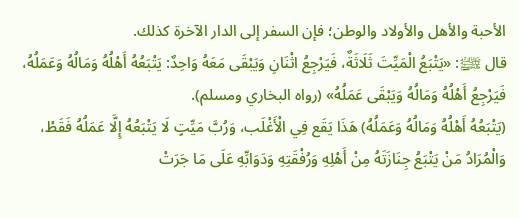الأحبة والأهل والأولاد والوطن؛ فإن السفر إلى الدار الآخرة كذلك.
قال ﵌: «يَتْبَعُ الْمَيِّتَ ثَلَاثَةٌ، فَيَرْجِعُ اثْنَانِ وَيَبْقَى مَعَهُ وَاحِدٌ: يَتْبَعُهُ أَهْلُهُ وَمَالُهُ وَعَمَلُهُ، فَيَرْجِعُ أَهْلُهُ وَمَالُهُ وَيَبْقَى عَمَلُهُ» (رواه البخاري ومسلم).
(يَتْبَعُهُ أَهْلُهُ وَمَالُهُ وَعَمَلُهُ) هَذَا يَقَع فِي الْأَغْلَب، وَرُبَّ مَيِّتٍ لَا يَتْبَعُهُ إِلَّا عَمَلُهُ فَقَطْ، وَالْمُرَادُ مَنْ يَتْبَعُ جِنَازَتَهُ مِنْ أَهْلِهِ وَرُفْقَتِهِ وَدَوَابِّهِ عَلَى مَا جَرَتْ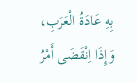بِهِ عَادَةُ الْعَرَبِ، وَإِذَا اِنْقَضَى أَمْرُ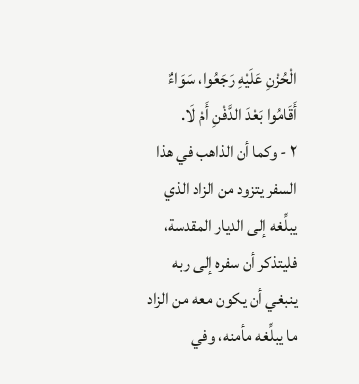الْحُزْنِ عَلَيْهِ رَجَعُوا، سَوَاءٌ أَقَامُوا بَعْدَ الدَّفْنِ أَمْ لَا.
٢ - وكما أن الذاهب في هذا السفر يتزود من الزاد الذي يبلِّغه إلى الديار المقدسة، فليتذكر أن سفره إلى ربه ينبغي أن يكون معه من الزاد ما يبلِّغه مأمنه، وفي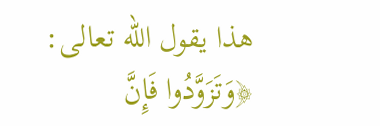هذا يقول الله تعالى: ﴿وَتَزَوَّدُوا فَإِنَّ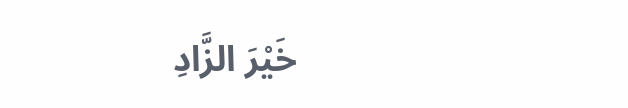خَيْرَ الزَّادِ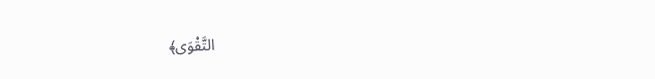التَّقْوَى﴾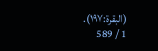(البقرة:١٩٧).
1 / 589